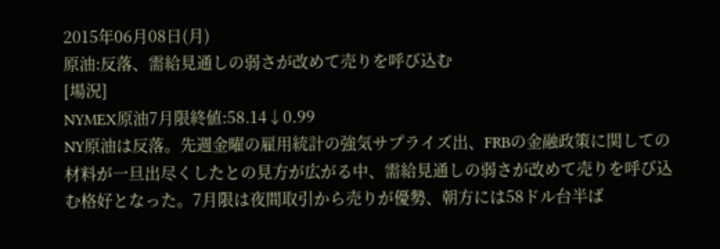2015年06月08日(月)
原油:反落、需給見通しの弱さが改めて売りを呼び込む
[場況]
NYMEX原油7月限終値:58.14↓0.99
NY原油は反落。先週金曜の雇用統計の強気サプライズ出、FRBの金融政策に関しての材料が一旦出尽くしたとの見方が広がる中、需給見通しの弱さが改めて売りを呼び込む格好となった。7月限は夜間取引から売りが優勢、朝方には58ドル台半ば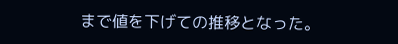まで値を下げての推移となった。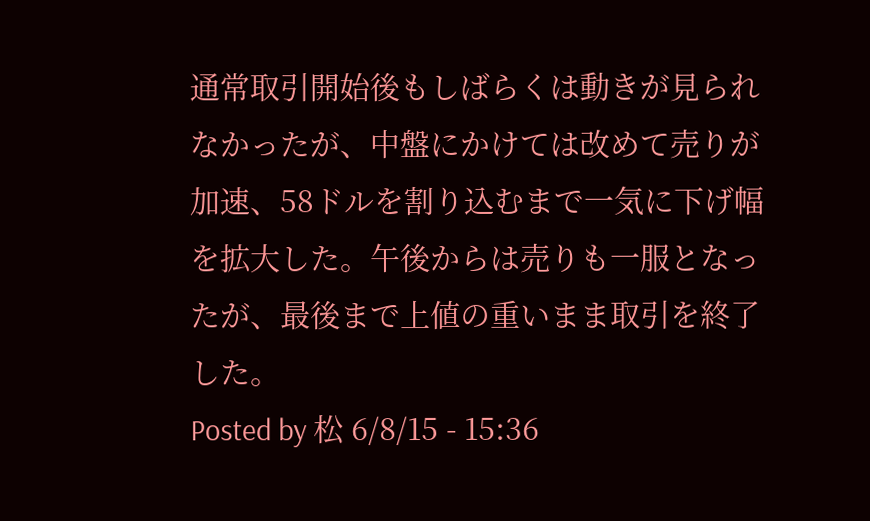通常取引開始後もしばらくは動きが見られなかったが、中盤にかけては改めて売りが加速、58ドルを割り込むまで一気に下げ幅を拡大した。午後からは売りも一服となったが、最後まで上値の重いまま取引を終了した。
Posted by 松 6/8/15 - 15:36